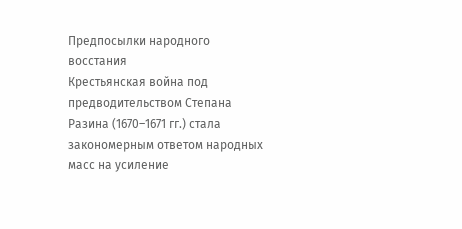Предпосылки народного восстания
Крестьянская война под предводительством Степана Разина (1670–1671 гг.) стала закономерным ответом народных масс на усиление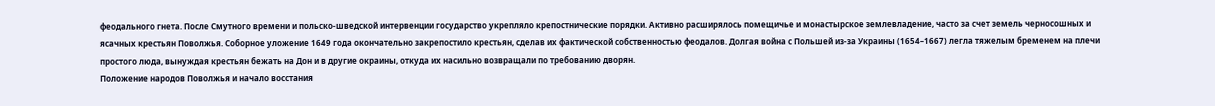феодального гнета. После Смутного времени и польско-шведской интервенции государство укрепляло крепостнические порядки. Активно расширялось помещичье и монастырское землевладение, часто за счет земель черносошных и ясачных крестьян Поволжья. Соборное уложение 1649 года окончательно закрепостило крестьян, сделав их фактической собственностью феодалов. Долгая война с Польшей из-за Украины (1654–1667) легла тяжелым бременем на плечи простого люда, вынуждая крестьян бежать на Дон и в другие окраины, откуда их насильно возвращали по требованию дворян.
Положение народов Поволжья и начало восстания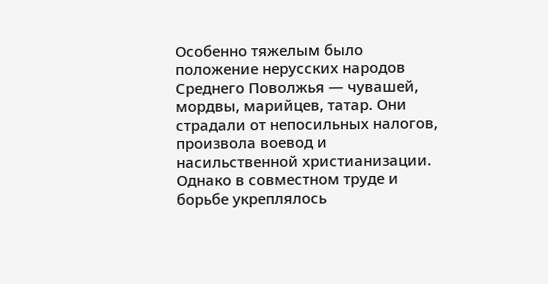Особенно тяжелым было положение нерусских народов Среднего Поволжья — чувашей, мордвы, марийцев, татар. Они страдали от непосильных налогов, произвола воевод и насильственной христианизации. Однако в совместном труде и борьбе укреплялось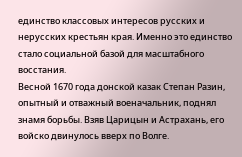единство классовых интересов русских и нерусских крестьян края. Именно это единство стало социальной базой для масштабного восстания.
Весной 1670 года донской казак Степан Разин, опытный и отважный военачальник, поднял знамя борьбы. Взяв Царицын и Астрахань, его войско двинулось вверх по Волге.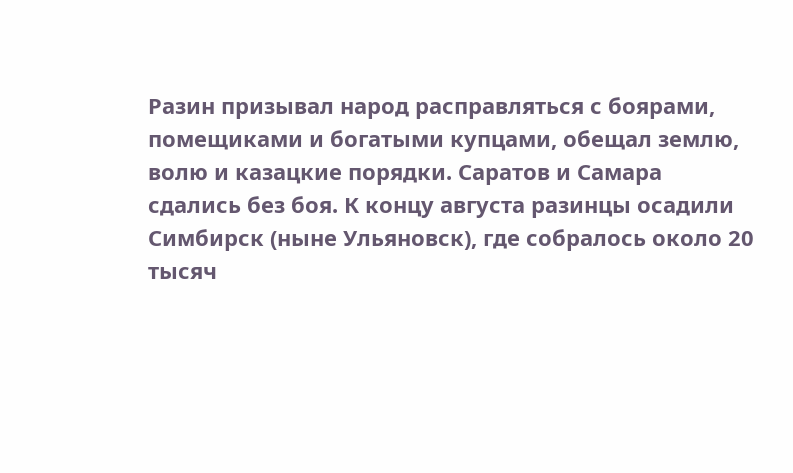Разин призывал народ расправляться с боярами, помещиками и богатыми купцами, обещал землю, волю и казацкие порядки. Саратов и Самара сдались без боя. К концу августа разинцы осадили Симбирск (ныне Ульяновск), где собралось около 20 тысяч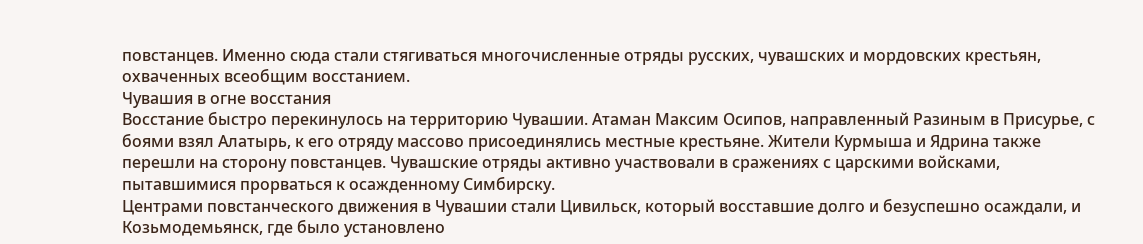повстанцев. Именно сюда стали стягиваться многочисленные отряды русских, чувашских и мордовских крестьян, охваченных всеобщим восстанием.
Чувашия в огне восстания
Восстание быстро перекинулось на территорию Чувашии. Атаман Максим Осипов, направленный Разиным в Присурье, с боями взял Алатырь, к его отряду массово присоединялись местные крестьяне. Жители Курмыша и Ядрина также перешли на сторону повстанцев. Чувашские отряды активно участвовали в сражениях с царскими войсками, пытавшимися прорваться к осажденному Симбирску.
Центрами повстанческого движения в Чувашии стали Цивильск, который восставшие долго и безуспешно осаждали, и Козьмодемьянск, где было установлено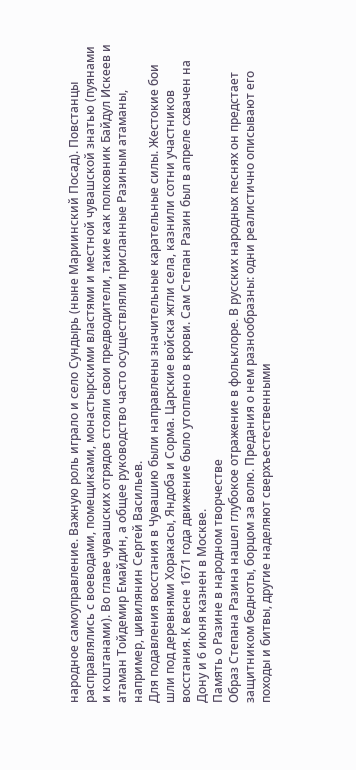народное самоуправление. Важную роль играло и село Сундырь (ныне Мариинский Посад). Повстанцы расправлялись с воеводами, помещиками, монастырскими властями и местной чувашской знатью (пуянами и коштанами). Во главе чувашских отрядов стояли свои предводители, такие как полковник Байдул Искеев и атаман Тойдемир Емайдин, а общее руководство часто осуществляли присланные Разиным атаманы, например, цивилянин Сергей Васильев.
Для подавления восстания в Чувашию были направлены значительные карательные силы. Жестокие бои шли под деревнями Хоракасы, Яндоба и Сорма. Царские войска жгли села, казнили сотни участников восстания. К весне 1671 года движение было утоплено в крови. Сам Степан Разин был в апреле схвачен на Дону и 6 июня казнен в Москве.
Память о Разине в народном творчестве
Образ Степана Разина нашел глубокое отражение в фольклоре. В русских народных песнях он предстает защитником бедноты, борцом за волю. Предания о нем разнообразны: одни реалистично описывают его походы и битвы, другие наделяют сверхъестественными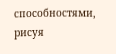способностями, рисуя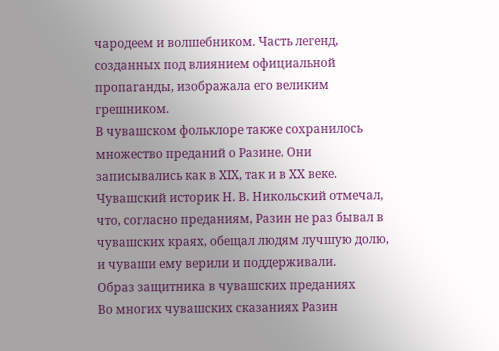чародеем и волшебником. Часть легенд, созданных под влиянием официальной пропаганды, изображала его великим грешником.
В чувашском фольклоре также сохранилось множество преданий о Разине. Они записывались как в XIX, так и в XX веке. Чувашский историк Н. В. Никольский отмечал, что, согласно преданиям, Разин не раз бывал в чувашских краях, обещал людям лучшую долю, и чуваши ему верили и поддерживали.
Образ защитника в чувашских преданиях
Во многих чувашских сказаниях Разин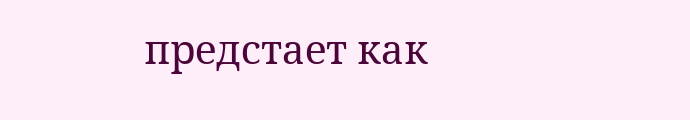предстает как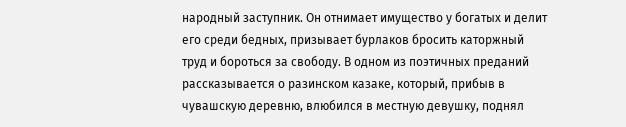народный заступник. Он отнимает имущество у богатых и делит его среди бедных, призывает бурлаков бросить каторжный труд и бороться за свободу. В одном из поэтичных преданий рассказывается о разинском казаке, который, прибыв в чувашскую деревню, влюбился в местную девушку, поднял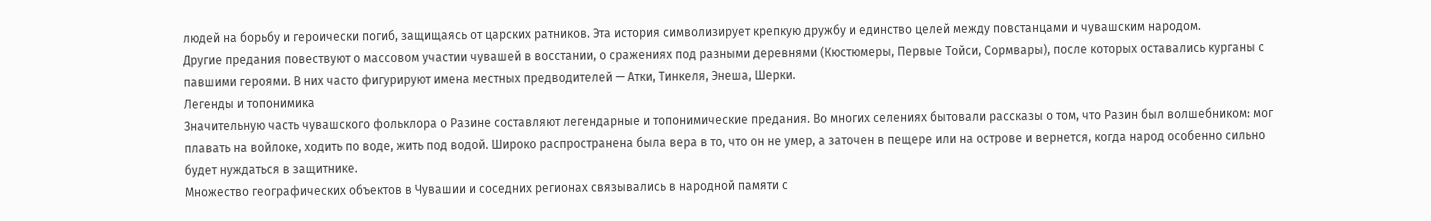людей на борьбу и героически погиб, защищаясь от царских ратников. Эта история символизирует крепкую дружбу и единство целей между повстанцами и чувашским народом.
Другие предания повествуют о массовом участии чувашей в восстании, о сражениях под разными деревнями (Кюстюмеры, Первые Тойси, Сормвары), после которых оставались курганы с павшими героями. В них часто фигурируют имена местных предводителей — Атки, Тинкеля, Энеша, Шерки.
Легенды и топонимика
Значительную часть чувашского фольклора о Разине составляют легендарные и топонимические предания. Во многих селениях бытовали рассказы о том, что Разин был волшебником: мог плавать на войлоке, ходить по воде, жить под водой. Широко распространена была вера в то, что он не умер, а заточен в пещере или на острове и вернется, когда народ особенно сильно будет нуждаться в защитнике.
Множество географических объектов в Чувашии и соседних регионах связывались в народной памяти с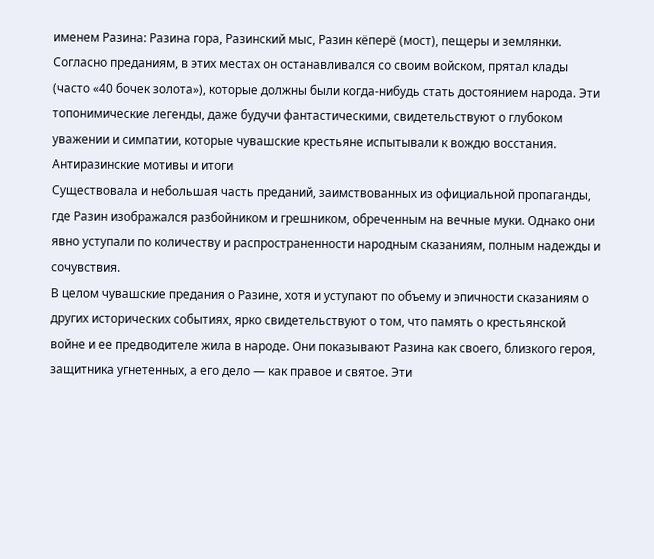именем Разина: Разина гора, Разинский мыс, Разин кёперё (мост), пещеры и землянки. Согласно преданиям, в этих местах он останавливался со своим войском, прятал клады (часто «40 бочек золота»), которые должны были когда-нибудь стать достоянием народа. Эти топонимические легенды, даже будучи фантастическими, свидетельствуют о глубоком уважении и симпатии, которые чувашские крестьяне испытывали к вождю восстания.
Антиразинские мотивы и итоги
Существовала и небольшая часть преданий, заимствованных из официальной пропаганды, где Разин изображался разбойником и грешником, обреченным на вечные муки. Однако они явно уступали по количеству и распространенности народным сказаниям, полным надежды и сочувствия.
В целом чувашские предания о Разине, хотя и уступают по объему и эпичности сказаниям о других исторических событиях, ярко свидетельствуют о том, что память о крестьянской войне и ее предводителе жила в народе. Они показывают Разина как своего, близкого героя, защитника угнетенных, а его дело — как правое и святое. Эти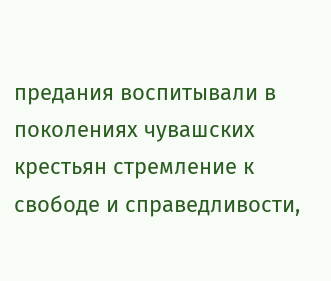предания воспитывали в поколениях чувашских крестьян стремление к свободе и справедливости,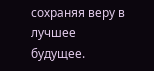сохраняя веру в лучшее будущее.